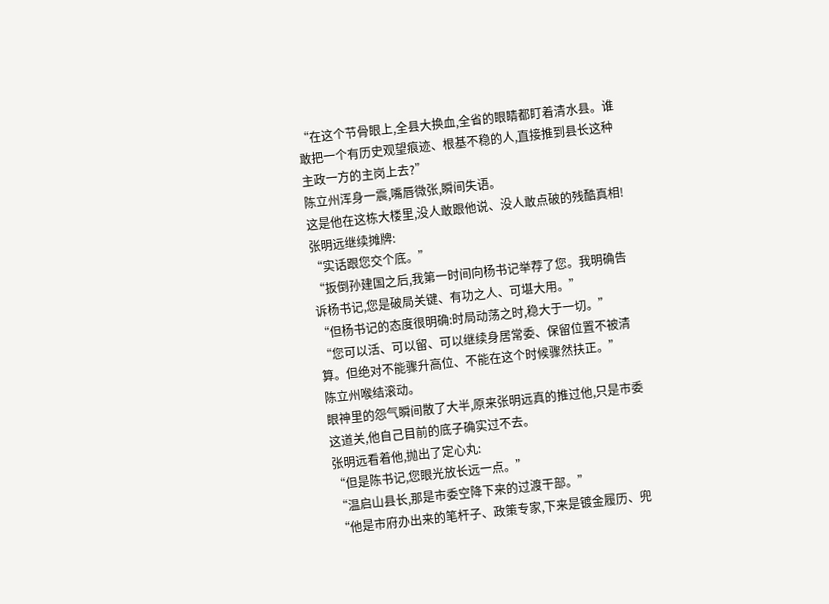“在这个节骨眼上,全县大换血,全省的眼睛都盯着清水县。谁敢把一个有历史观望痕迹、根基不稳的人,直接推到县长这种主政一方的主岗上去?”
陈立州浑身一震,嘴唇微张,瞬间失语。
这是他在这栋大楼里,没人敢跟他说、没人敢点破的残酷真相!
张明远继续摊牌:
“实话跟您交个底。”
“扳倒孙建国之后,我第一时间向杨书记举荐了您。我明确告诉杨书记,您是破局关键、有功之人、可堪大用。”
“但杨书记的态度很明确:时局动荡之时,稳大于一切。”
“您可以活、可以留、可以继续身居常委、保留位置不被清算。但绝对不能骤升高位、不能在这个时候骤然扶正。”
陈立州喉结滚动。
眼神里的怨气瞬间散了大半,原来张明远真的推过他,只是市委这道关,他自己目前的底子确实过不去。
张明远看着他,抛出了定心丸:
“但是陈书记,您眼光放长远一点。”
“温启山县长,那是市委空降下来的过渡干部。”
“他是市府办出来的笔杆子、政策专家,下来是镀金履历、兜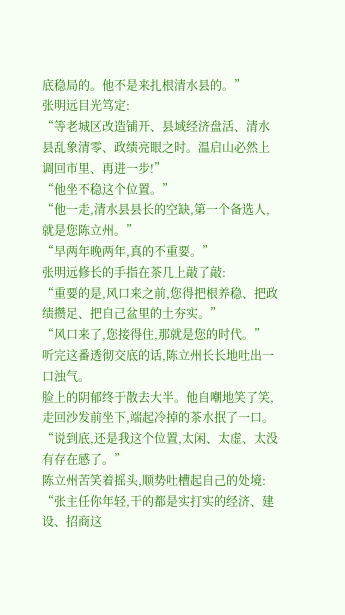底稳局的。他不是来扎根清水县的。”
张明远目光笃定:
“等老城区改造铺开、县域经济盘活、清水县乱象清零、政绩亮眼之时。温启山必然上调回市里、再进一步!”
“他坐不稳这个位置。”
“他一走,清水县县长的空缺,第一个备选人,就是您陈立州。”
“早两年晚两年,真的不重要。”
张明远修长的手指在茶几上敲了敲:
“重要的是,风口来之前,您得把根养稳、把政绩攒足、把自己盆里的土夯实。”
“风口来了,您接得住,那就是您的时代。”
听完这番透彻交底的话,陈立州长长地吐出一口浊气。
脸上的阴郁终于散去大半。他自嘲地笑了笑,走回沙发前坐下,端起冷掉的茶水抿了一口。
“说到底,还是我这个位置,太闲、太虚、太没有存在感了。”
陈立州苦笑着摇头,顺势吐槽起自己的处境:
“张主任你年轻,干的都是实打实的经济、建设、招商这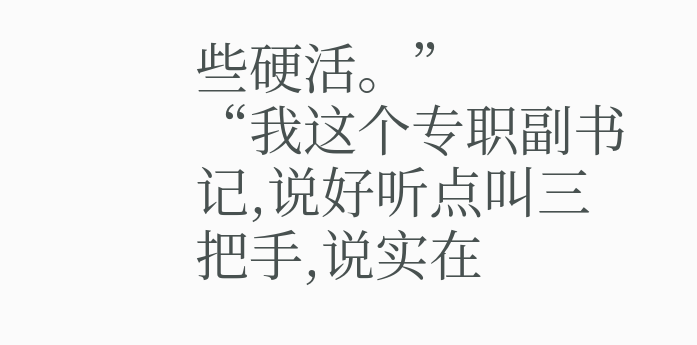些硬活。”
“我这个专职副书记,说好听点叫三把手,说实在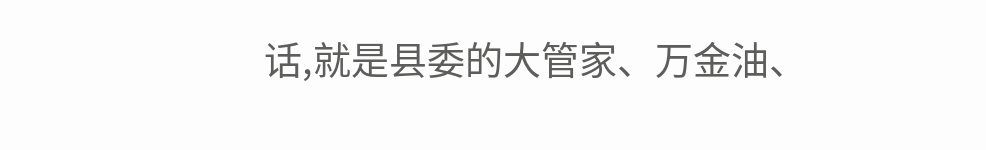话,就是县委的大管家、万金油、